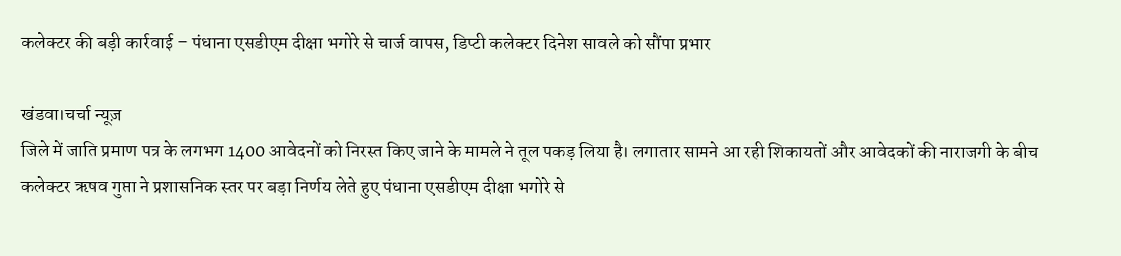कलेक्टर की बड़ी कार्रवाई – पंधाना एसडीएम दीक्षा भगोरे से चार्ज वापस, डिप्टी कलेक्टर दिनेश सावले को सौंपा प्रभार

खंडवा।चर्चा न्यूज़
जिले में जाति प्रमाण पत्र के लगभग 1400 आवेदनों को निरस्त किए जाने के मामले ने तूल पकड़ लिया है। लगातार सामने आ रही शिकायतों और आवेदकों की नाराजगी के बीच कलेक्टर ऋषव गुप्ता ने प्रशासनिक स्तर पर बड़ा निर्णय लेते हुए पंधाना एसडीएम दीक्षा भगोरे से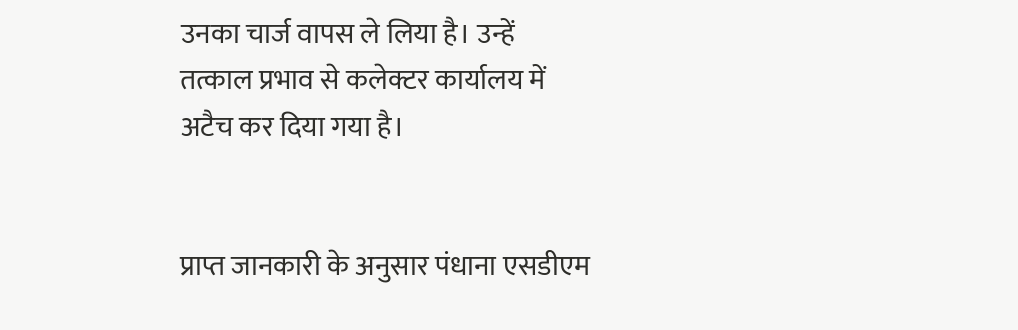उनका चार्ज वापस ले लिया है। उन्हें तत्काल प्रभाव से कलेक्टर कार्यालय में अटैच कर दिया गया है।


प्राप्त जानकारी के अनुसार पंधाना एसडीएम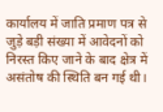कार्यालय में जाति प्रमाण पत्र से जुड़े बड़ी संख्या में आवेदनों को निरस्त किए जाने के बाद क्षेत्र में असंतोष की स्थिति बन गई थी।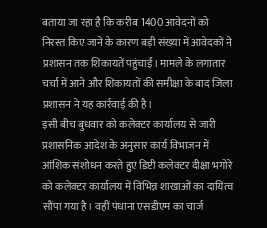बताया जा रहा है कि करीब 1400 आवेदनों को निरस्त किए जाने के कारण बड़ी संख्या में आवेदकों ने प्रशासन तक शिकायतें पहुंचाईं। मामले के लगातार चर्चा में आने और शिकायतों की समीक्षा के बाद जिला प्रशासन ने यह कार्रवाई की है।
इसी बीच बुधवार को कलेक्टर कार्यालय से जारी प्रशासनिक आदेश के अनुसार कार्य विभाजन में आंशिक संशोधन करते हुए डिप्टी कलेक्टर दीक्षा भगोरे को कलेक्टर कार्यालय में विभिन्न शाखाओं का दायित्व सौंपा गया है। वहीं पंधाना एसडीएम का चार्ज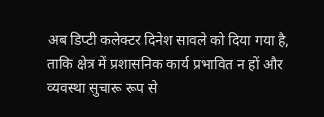अब डिप्टी कलेक्टर दिनेश सावले को दिया गया है, ताकि क्षेत्र में प्रशासनिक कार्य प्रभावित न हों और व्यवस्था सुचारू रूप से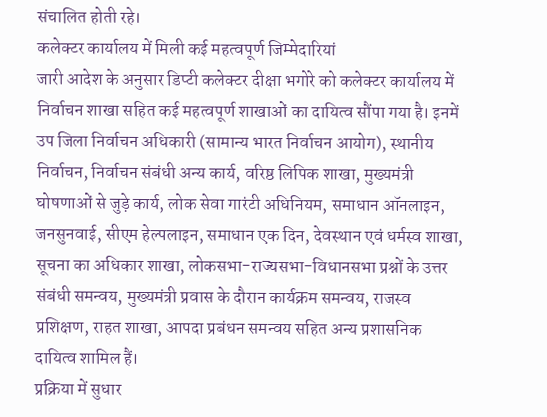संचालित होती रहे।
कलेक्टर कार्यालय में मिली कई महत्वपूर्ण जिम्मेदारियां
जारी आदेश के अनुसार डिप्टी कलेक्टर दीक्षा भगोरे को कलेक्टर कार्यालय में निर्वाचन शाखा सहित कई महत्वपूर्ण शाखाओं का दायित्व सौंपा गया है। इनमें उप जिला निर्वाचन अधिकारी (सामान्य भारत निर्वाचन आयोग), स्थानीय निर्वाचन, निर्वाचन संबंधी अन्य कार्य, वरिष्ठ लिपिक शाखा, मुख्यमंत्री घोषणाओं से जुड़े कार्य, लोक सेवा गारंटी अधिनियम, समाधान ऑनलाइन, जनसुनवाई, सीएम हेल्पलाइन, समाधान एक दिन, देवस्थान एवं धर्मस्व शाखा, सूचना का अधिकार शाखा, लोकसभा-राज्यसभा-विधानसभा प्रश्नों के उत्तर संबंधी समन्वय, मुख्यमंत्री प्रवास के दौरान कार्यक्रम समन्वय, राजस्व प्रशिक्षण, राहत शाखा, आपदा प्रबंधन समन्वय सहित अन्य प्रशासनिक दायित्व शामिल हैं।
प्रक्रिया में सुधार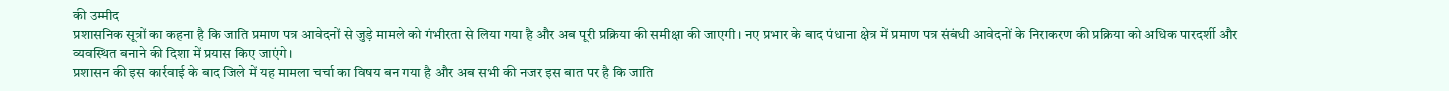की उम्मीद
प्रशासनिक सूत्रों का कहना है कि जाति प्रमाण पत्र आवेदनों से जुड़े मामले को गंभीरता से लिया गया है और अब पूरी प्रक्रिया की समीक्षा की जाएगी। नए प्रभार के बाद पंधाना क्षेत्र में प्रमाण पत्र संबंधी आवेदनों के निराकरण की प्रक्रिया को अधिक पारदर्शी और व्यवस्थित बनाने की दिशा में प्रयास किए जाएंगे।
प्रशासन की इस कार्रवाई के बाद जिले में यह मामला चर्चा का विषय बन गया है और अब सभी की नजर इस बात पर है कि जाति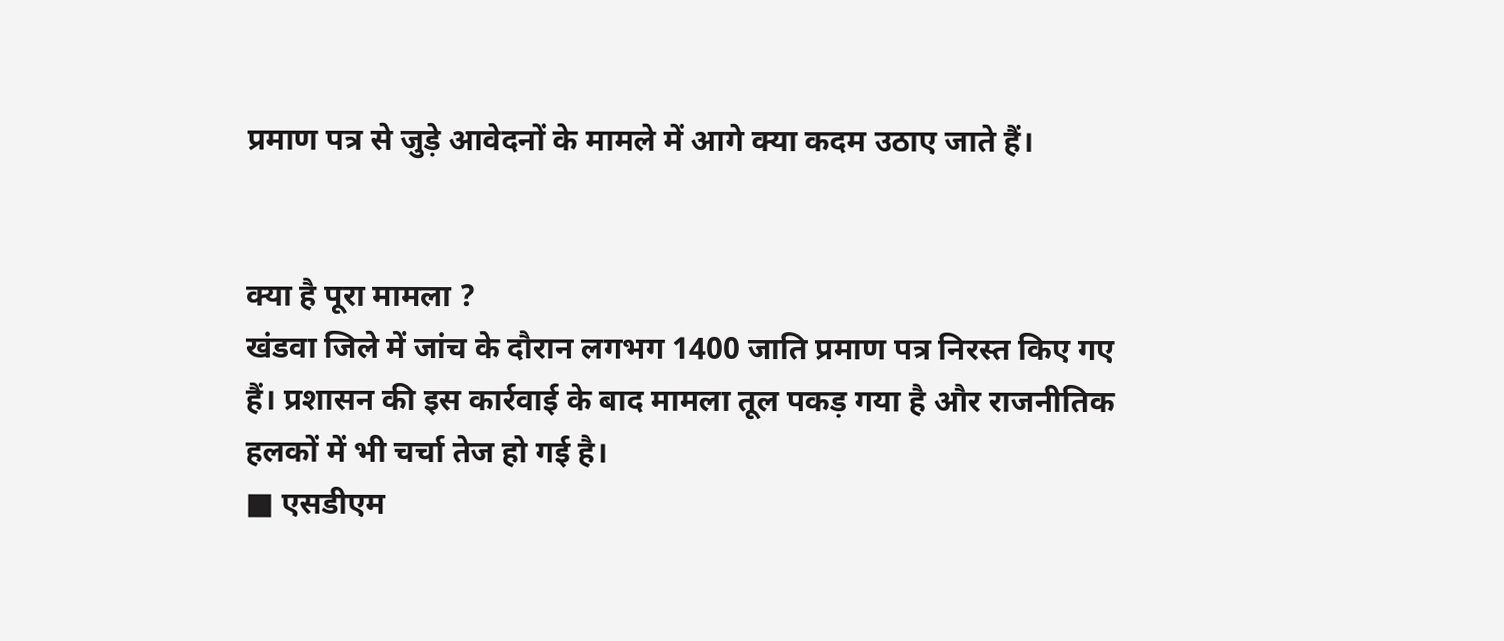प्रमाण पत्र से जुड़े आवेदनों के मामले में आगे क्या कदम उठाए जाते हैं।


क्या है पूरा मामला ?
खंडवा जिले में जांच के दौरान लगभग 1400 जाति प्रमाण पत्र निरस्त किए गए हैं। प्रशासन की इस कार्रवाई के बाद मामला तूल पकड़ गया है और राजनीतिक हलकों में भी चर्चा तेज हो गई है।
■ एसडीएम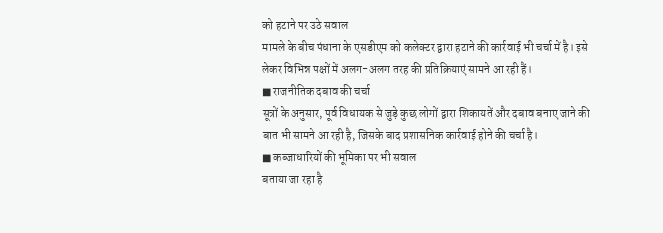को हटाने पर उठे सवाल
मामले के बीच पंधाना के एसडीएम को कलेक्टर द्वारा हटाने की कार्रवाई भी चर्चा में है। इसे लेकर विभिन्न पक्षों में अलग-अलग तरह की प्रतिक्रियाएं सामने आ रही हैं।
■ राजनीतिक दबाव की चर्चा
सूत्रों के अनुसार, पूर्व विधायक से जुड़े कुछ लोगों द्वारा शिकायतें और दबाव बनाए जाने की बात भी सामने आ रही है, जिसके बाद प्रशासनिक कार्रवाई होने की चर्चा है।
■ कब्जाधारियों की भूमिका पर भी सवाल
बताया जा रहा है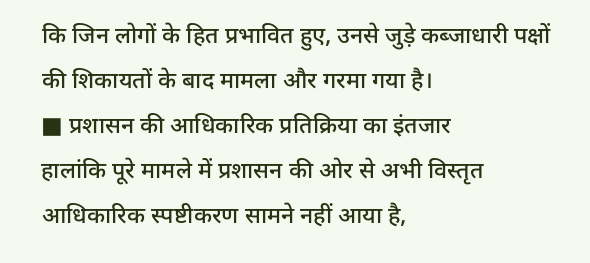कि जिन लोगों के हित प्रभावित हुए, उनसे जुड़े कब्जाधारी पक्षों की शिकायतों के बाद मामला और गरमा गया है।
■ प्रशासन की आधिकारिक प्रतिक्रिया का इंतजार
हालांकि पूरे मामले में प्रशासन की ओर से अभी विस्तृत आधिकारिक स्पष्टीकरण सामने नहीं आया है,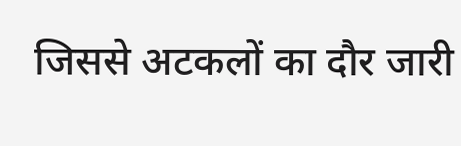जिससे अटकलों का दौर जारी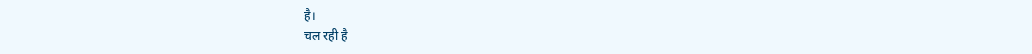है।
चल रही है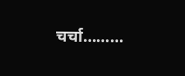चर्चा………